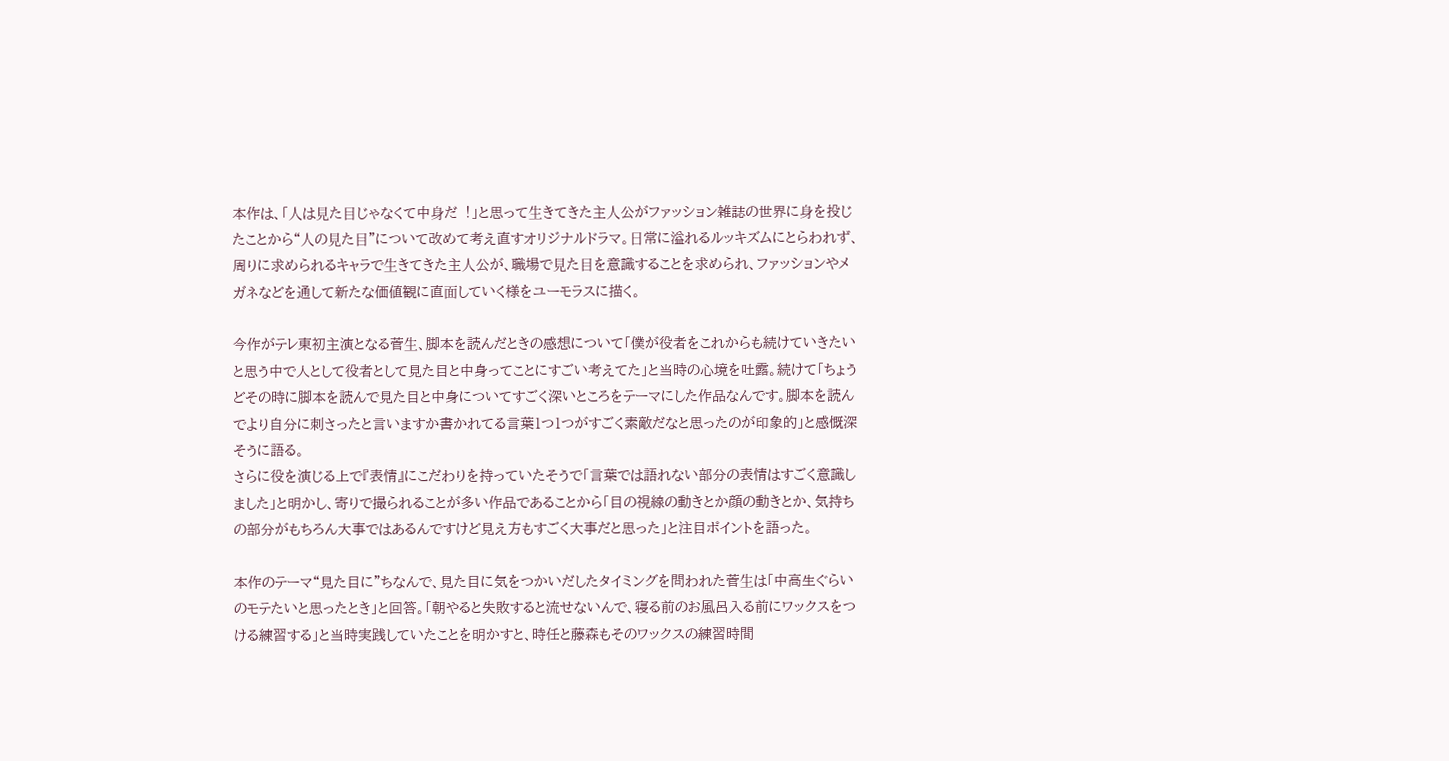本作は、「⼈は⾒た⽬じゃなくて中⾝だ︕」と思って⽣きてきた主⼈公がファッション雑誌の世界に⾝を投じたことから“⼈の⾒た⽬”について改めて考え直すオリジナルドラマ。⽇常に溢れるルッキズムにとらわれず、周りに求められるキャラで⽣きてきた主⼈公が、職場で⾒た⽬を意識することを求められ、ファッションやメガネなどを通して新たな価値観に直⾯していく様をユーモラスに描く。

今作がテレ東初主演となる菅⽣、脚本を読んだときの感想について「僕が役者をこれからも続けていきたいと思う中で人として役者として見た目と中身ってことにすごい考えてた」と当時の心境を吐露。続けて「ちょうどその時に脚本を読んで見た目と中身についてすごく深いところをテーマにした作品なんです。脚本を読んでより自分に刺さったと言いますか書かれてる言葉1つ1つがすごく素敵だなと思ったのが印象的」と感慨深そうに語る。
さらに役を演じる上で『表情』にこだわりを持っていたそうで「言葉では語れない部分の表情はすごく意識しました」と明かし、寄りで撮られることが多い作品であることから「目の視線の動きとか顔の動きとか、気持ちの部分がもちろん大事ではあるんですけど見え方もすごく大事だと思った」と注目ポイントを語った。

本作のテーマ“見た目に”ちなんで、見た目に気をつかいだしたタイミングを問われた菅⽣は「中高生ぐらいのモテたいと思ったとき」と回答。「朝やると失敗すると流せないんで、寝る前のお風呂入る前にワックスをつける練習する」と当時実践していたことを明かすと、時任と藤森もそのワックスの練習時間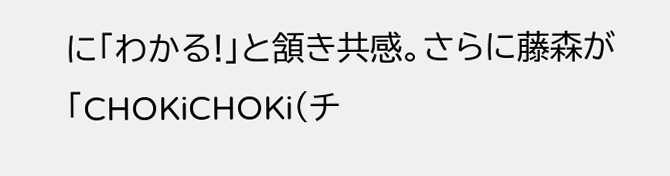に「わかる!」と頷き共感。さらに藤森が「CHOKiCHOKi(チ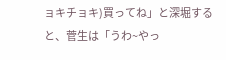ョキチョキ)買ってね」と深堀すると、菅⽣は「うわ~やっ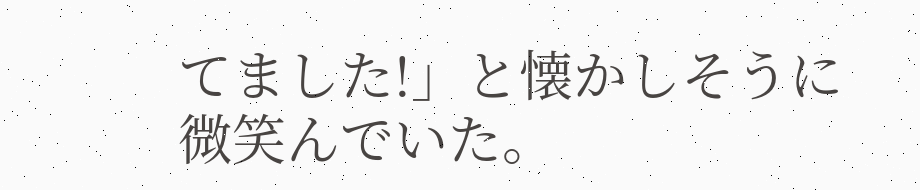てました!」と懐かしそうに微笑んでいた。